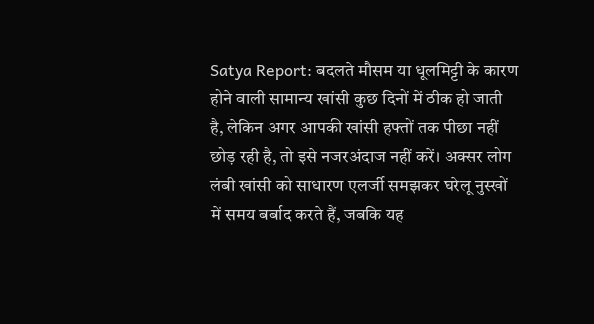Satya Report: बदलते मौसम या धूलमिट्टी के कारण होने वाली सामान्य खांसी कुछ दिनों में ठीक हो जाती है, लेकिन अगर आपकी खांसी हफ्तों तक पीछा नहीं छोड़ रही है, तो इसे नजरअंदाज नहीं करें। अक्सर लोग लंबी खांसी को साधारण एलर्जी समझकर घरेलू नुस्खों में समय बर्बाद करते हैं, जबकि यह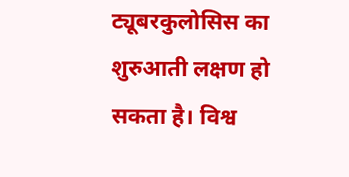ट्यूबरकुलोसिस का शुरुआती लक्षण हो सकता है। विश्व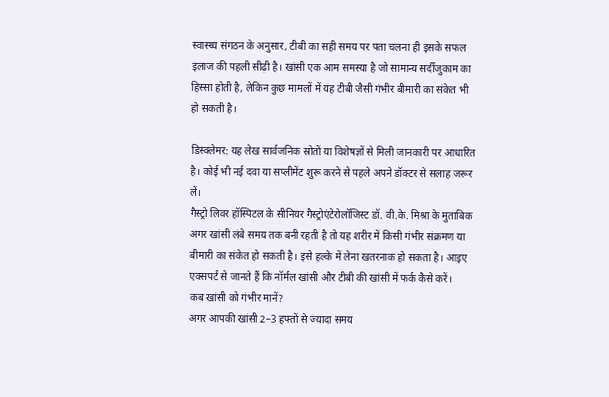स्वास्थ्य संगठन के अनुसार, टीबी का सही समय पर पता चलना ही इसके सफल इलाज की पहली सीढ़ी है। खांसी एक आम समस्या है जो सामान्य सर्दीजुकाम का हिस्सा होती है, लेकिन कुछ मामलों में यह टीबी जैसी गंभीर बीमारी का संकेत भी हो सकती है।

डिस्क्लेमर: यह लेख सार्वजनिक स्रोतों या विशेषज्ञों से मिली जानकारी पर आधारित है। कोई भी नई दवा या सप्लीमेंट शुरू करने से पहले अपने डॉक्टर से सलाह जरूर लें।
गैस्ट्रो लिवर हॉस्पिटल के सीनियर गैस्ट्रोएंटेरोलॉजिस्ट डॉ. वी.के. मिश्रा के मुताबिक अगर खांसी लंबे समय तक बनी रहती है तो यह शरीर में किसी गंभीर संक्रमण या बीमारी का संकेत हो सकती है। इसे हल्के में लेना खतरनाक हो सकता है। आइए एक्सपर्ट से जानते हैं कि नॉर्मल खांसी और टीबी की खांसी में फर्क कैसे करें।
कब खांसी को गंभीर मानें?
अगर आपकी खांसी 2–3 हफ्तों से ज्यादा समय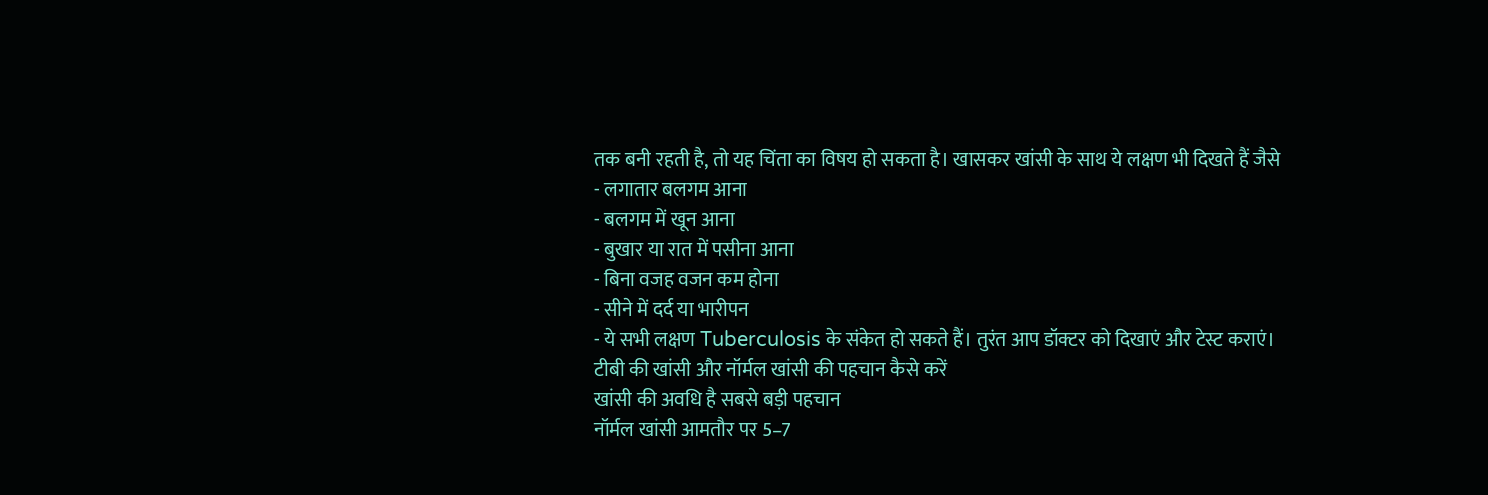तक बनी रहती है, तो यह चिंता का विषय हो सकता है। खासकर खांसी के साथ ये लक्षण भी दिखते हैं जैसे
- लगातार बलगम आना
- बलगम में खून आना
- बुखार या रात में पसीना आना
- बिना वजह वजन कम होना
- सीने में दर्द या भारीपन
- ये सभी लक्षण Tuberculosis के संकेत हो सकते हैं। तुरंत आप डॉक्टर को दिखाएं और टेस्ट कराएं।
टीबी की खांसी और नॉर्मल खांसी की पहचान कैसे करें
खांसी की अवधि है सबसे बड़ी पहचान
नॉर्मल खांसी आमतौर पर 5–7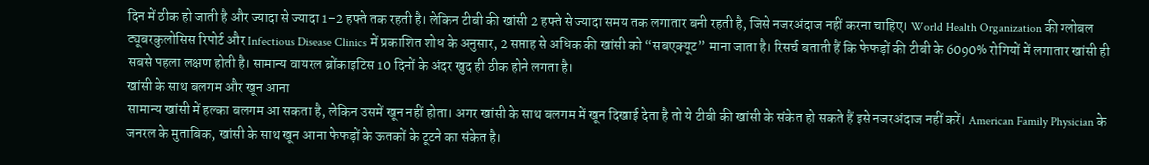दिन में ठीक हो जाती है और ज्यादा से ज्यादा 1–2 हफ्ते तक रहती है। लेकिन टीबी की खांसी 2 हफ्ते से ज्यादा समय तक लगातार बनी रहती है, जिसे नजरअंदाज नहीं करना चाहिए। World Health Organization की ग्लोबल ट्यूबरकुलोसिस रिपोर्ट और Infectious Disease Clinics में प्रकाशित शोध के अनुसार, 2 सप्ताह से अधिक की खांसी को “सबएक्यूट” माना जाता है। रिसर्च बताती हैं कि फेफड़ों की टीबी के 6090% रोगियों में लगातार खांसी ही सबसे पहला लक्षण होती है। सामान्य वायरल ब्रोंकाइटिस 10 दिनों के अंदर खुद ही ठीक होने लगता है।
खांसी के साथ बलगम और खून आना
सामान्य खांसी में हल्का बलगम आ सकता है, लेकिन उसमें खून नहीं होता। अगर खांसी के साथ बलगम में खून दिखाई देता है तो ये टीबी की खांसी के संकेत हो सकते हैं इसे नजरअंदाज नहीं करें। American Family Physician के जनरल के मुताबिक, खांसी के साथ खून आना फेफड़ों के ऊतकों के टूटने का संकेत है।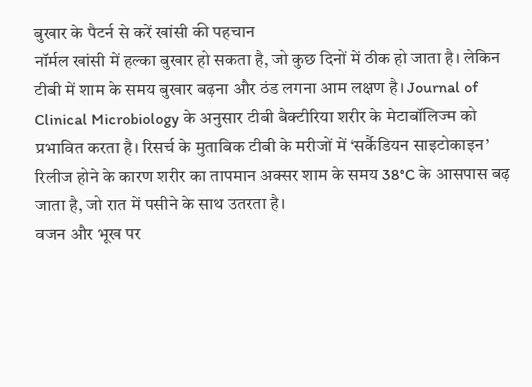बुखार के पैटर्न से करें खांसी की पहचान
नॉर्मल खांसी में हल्का बुखार हो सकता है, जो कुछ दिनों में ठीक हो जाता है। लेकिन टीबी में शाम के समय बुखार बढ़ना और ठंड लगना आम लक्षण है। Journal of Clinical Microbiology के अनुसार टीबी बैक्टीरिया शरीर के मेटाबॉलिज्म को प्रभावित करता है। रिसर्च के मुताबिक टीबी के मरीजों में ‘सर्कैडियन साइटोकाइन’ रिलीज होने के कारण शरीर का तापमान अक्सर शाम के समय 38°C के आसपास बढ़ जाता है, जो रात में पसीने के साथ उतरता है।
वजन और भूख पर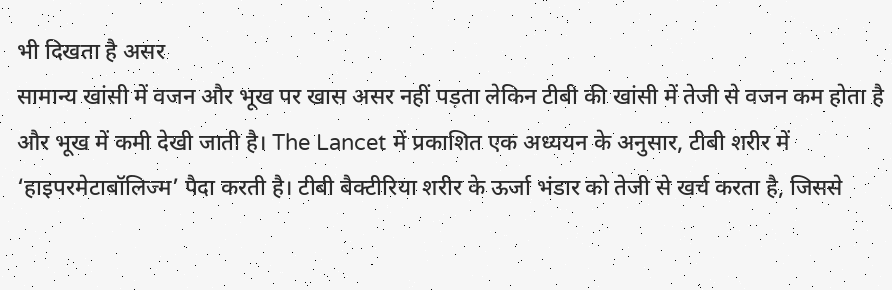भी दिखता है असर
सामान्य खांसी में वजन और भूख पर खास असर नहीं पड़ता लेकिन टीबी की खांसी में तेजी से वजन कम होता है और भूख में कमी देखी जाती है। The Lancet में प्रकाशित एक अध्ययन के अनुसार, टीबी शरीर में ‘हाइपरमेटाबॉलिज्म’ पैदा करती है। टीबी बैक्टीरिया शरीर के ऊर्जा भंडार को तेजी से खर्च करता है, जिससे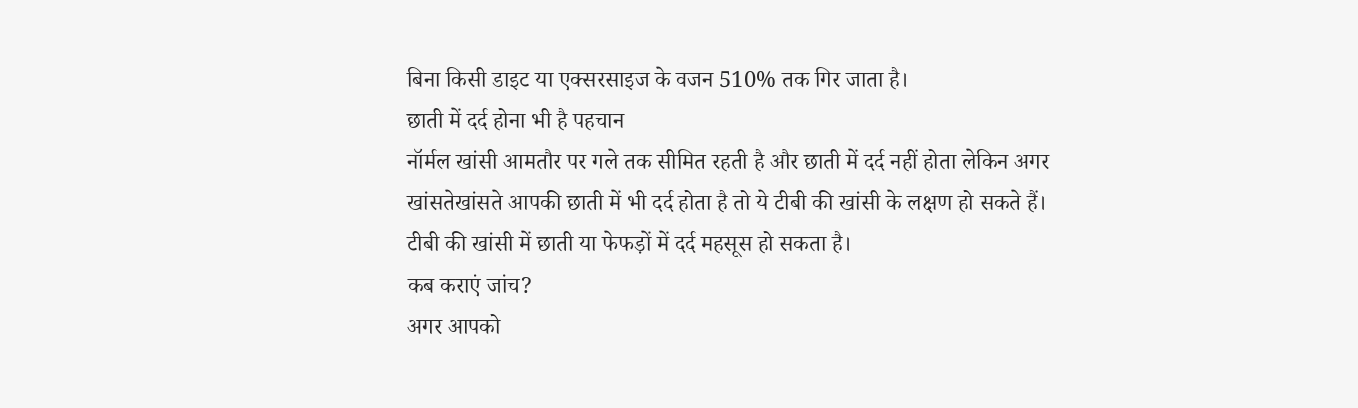बिना किसी डाइट या एक्सरसाइज के वजन 510% तक गिर जाता है।
छाती में दर्द होना भी है पहचान
नॉर्मल खांसी आमतौर पर गले तक सीमित रहती है और छाती में दर्द नहीं होता लेकिन अगर खांसतेखांसते आपकी छाती में भी दर्द होता है तो ये टीबी की खांसी के लक्षण हो सकते हैं।
टीबी की खांसी में छाती या फेफड़ों में दर्द महसूस हो सकता है।
कब कराएं जांच?
अगर आपको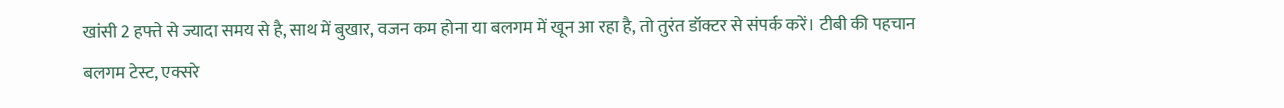खांसी 2 हफ्ते से ज्यादा समय से है, साथ में बुखार, वजन कम होना या बलगम में खून आ रहा है, तो तुरंत डॉक्टर से संपर्क करें। टीबी की पहचान बलगम टेस्ट, एक्सरे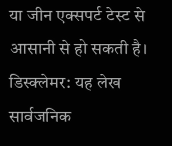या जीन एक्सपर्ट टेस्ट से आसानी से हो सकती है।
डिस्क्लेमर: यह लेख सार्वजनिक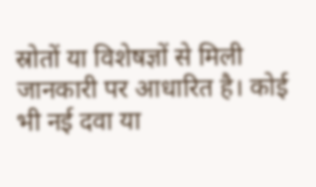स्रोतों या विशेषज्ञों से मिली जानकारी पर आधारित है। कोई भी नई दवा या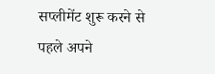सप्लीमेंट शुरू करने से पहले अपने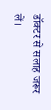डॉक्टर से सलाह जरूर लें।